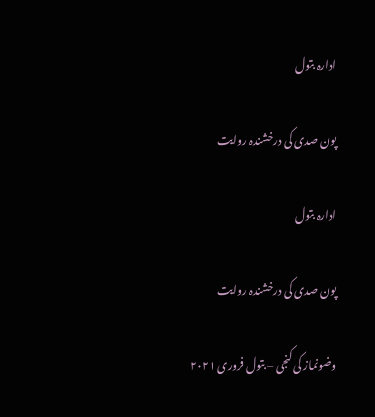ادارہ بتول

پون صدی کی درخشندہ روایت

ادارہ بتول

پون صدی کی درخشندہ روایت

وضونماز کی کنجی – بتول فروری ۲۰۲۱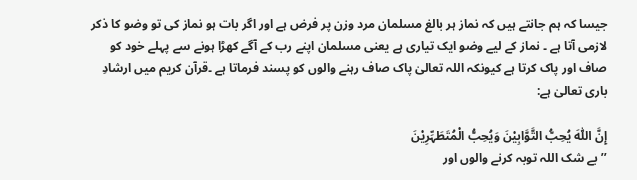جیسا کہ ہم جانتے ہیں کہ نماز ہر بالغ مسلمان مرد وزن پر فرض ہے اور اگر بات ہو نماز کی تو وضو کا ذکر لازمی آتا ہے ۔ نماز کے لیے وضو ایک تیاری ہے یعنی مسلمان اپنے رب کے آگے کھڑا ہونے سے پہلے خود کو صاف اور پاک کرتا ہے کیونکہ اللہ تعالیٰ پاک صاف رہنے والوں کو پسند فرماتا ہے ۔قرآن کریم میں ارشادِ باری تعالیٰ ہے:

إِنَّ اللّٰہَ یُحِبُّ التَّوَّابِیْنَ وَیُحِبُّ الْمُتَطَہِّرِیْنَ
’’ بے شک اللہ توبہ کرنے والوں اور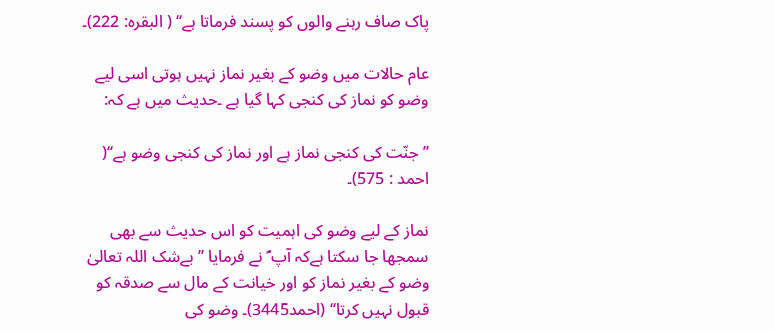پاک صاف رہنے والوں کو پسند فرماتا ہے‘‘ ( البقرہ: 222)۔

عام حالات میں وضو کے بغیر نماز نہیں ہوتی اسی لیے وضو کو نماز کی کنجی کہا گیا ہے ۔حدیث میں ہے کہ:

’’ جنّت کی کنجی نماز ہے اور نماز کی کنجی وضو ہے‘‘( احمد : 575)۔

نماز کے لیے وضو کی اہمیت کو اس حدیث سے بھی سمجھا جا سکتا ہےکہ آپ ؐ نے فرمایا ’’ بےشک اللہ تعالیٰ وضو کے بغیر نماز کو اور خیانت کے مال سے صدقہ کو قبول نہیں کرتا‘‘ (احمد3445)۔ وضو کی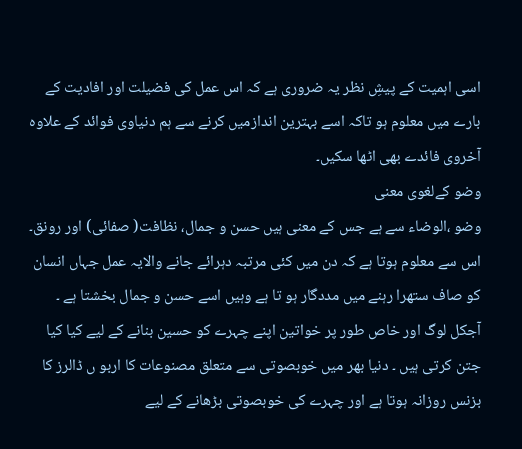اسی اہمیت کے پیشِ نظر یہ ضروری ہے کہ اس عمل کی فضیلت اور افادیت کے بارے میں معلوم ہو تاکہ اسے بہترین اندازمیں کرنے سے ہم دنیاوی فوائد کے علاوہ آخروی فائدے بھی اٹھا سکیں۔
وضو کےلغوی معنی
وضو ،الوضاء سے ہے جس کے معنی ہیں حسن و جمال، نظافت( صفائی) اور رونق۔ اس سے معلوم ہوتا ہے کہ دن میں کئی مرتبہ دہرائے جانے والایہ عمل جہاں انسان کو صاف ستھرا رہنے میں مددگار ہو تا ہے وہیں اسے حسن و جمال بخشتا ہے ۔ آجکل لوگ اور خاص طور پر خواتین اپنے چہرے کو حسین بنانے کے لیے کیا کیا جتن کرتی ہیں ۔ دنیا بھر میں خوبصوتی سے متعلق مصنوعات کا اربو ں ڈالرز کا بزنس روزانہ ہوتا ہے اور چہرے کی خوبصوتی بڑھانے کے لیے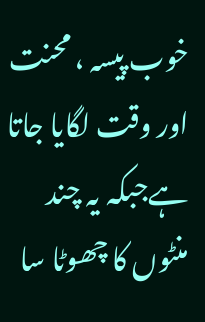خوب پیسہ ، محنت اور وقت لگایا جاتا ہےجبکہ یہ چند منٹوں کا چھوٹا سا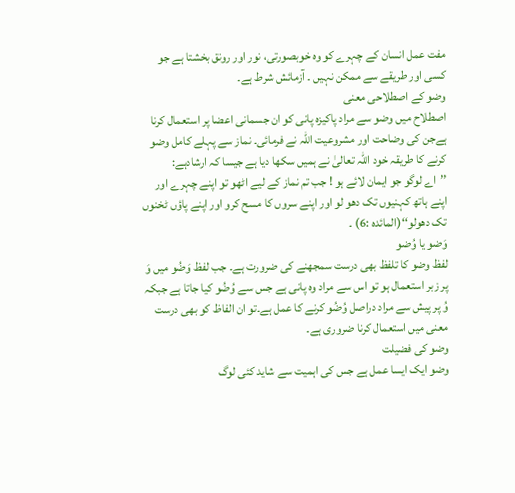مفت عمل انسان کے چہرے کو وہ خوبصورتی، نور اور رونق بخشتا ہے جو کسی اور طریقے سے ممکن نہیں ۔ آزمائش شرط ہے۔
وضو کے اصطلاحی معنی
اصطلاح میں وضو سے مراد پاکیزہ پانی کو ان جسمانی اعضا پر استعمال کرنا ہےجن کی وضاحت اور مشروعیت اللہ نے فرمائی۔ نماز سے پہلے کامل وضو کرنے کا طریقہ خود اللہ تعالیٰ نے ہمیں سکھا دیا ہے جیسا کہ ارشادہے:
’’اے لوگو جو ایمان لائے ہو ! جب تم نماز کے لیے اٹھو تو اپنے چہرے اور اپنے ہاتھ کہنیوں تک دھو لو اور اپنے سروں کا مسح کرو اور اپنے پاؤں ٹخنوں تک دھولو‘‘(المائدہ :6) ۔
وَضو یا وُضو
لفظ وضو کا تلفظ بھی درست سمجھنے کی ضرورت ہے۔ جب لفظ وَضُو میں وَ پر زبر استعمال ہو تو اس سے مراد وہ پانی ہے جس سے وُضُو کیا جاتا ہے جبکہ وُ پر پیش سے مراد دراصل وُضُو کرنے کا عمل ہے۔تو ان الفاظ کو بھی درست معنی میں استعمال کرنا ضروری ہے۔
وضو کی فضیلت
وضو ایک ایسا عمل ہے جس کی اہمیت سے شاید کئی لوگ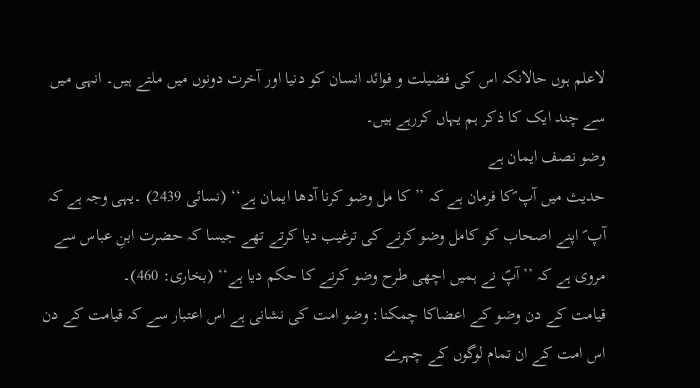لاعلم ہوں حالانکہ اس کی فضیلت و فوائد انسان کو دنیا اور آخرت دونوں میں ملتے ہیں۔ انہی میں سے چند ایک کا ذکر ہم یہاں کررہے ہیں۔
وضو نصف ایمان ہے
حدیث میں آپ ؐکا فرمان ہے کہ ’’کا مل وضو کرنا آدھا ایمان ہے‘‘ (نسائی 2439) ۔یہی وجہ ہے کہ آپ ؐ اپنے اصحاب کو کامل وضو کرنے کی ترغیب دیا کرتے تھے جیسا کہ حضرت ابنِ عباس سے مروی ہے کہ ’’آپؐ نے ہمیں اچھی طرح وضو کرنے کا حکم دیا ہے‘‘ (بخاری: 460)۔
قیامت کے دن وضو کے اعضاکا چمکنا: وضو امت کی نشانی ہے اس اعتبار سے کہ قیامت کے دن اس امت کے ان تمام لوگوں کے چہرے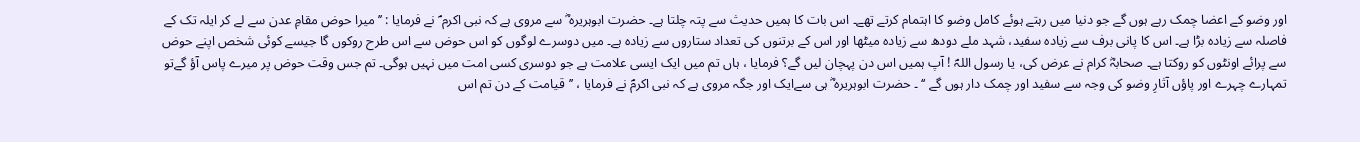اور وضو کے اعضا چمک رہے ہوں گے جو دنیا میں رہتے ہوئے کامل وضو کا اہتمام کرتے تھے۔ اس بات کا ہمیں حدیث سے پتہ چلتا ہے۔ حضرت ابوہریرہ ؓ سے مروی ہے کہ نبی اکرم ؐ نے فرمایا : ’’میرا حوض مقامِ عدن سے لے کر ایلہ تک کے فاصلہ سے زیادہ بڑا ہے۔ اس کا پانی برف سے زیادہ سفید، شہد ملے دودھ سے زیادہ میٹھا اور اس کے برتنوں کی تعداد ستاروں سے زیادہ ہے۔ میں دوسرے لوگوں کو اس حوض سے اس طرح روکوں گا جیسے کوئی شخص اپنے حوض سے پرائے اونٹوں کو روکتا ہے۔ صحابہؓ کرام نے عرض کی، یا رسول اللہؐ ! آپ ہمیں اس دن پہچان لیں گے؟ فرمایا ، ہاں تم میں ایک ایسی علامت ہے جو دوسری کسی امت میں نہیں ہوگی۔ تم جس وقت حوض پر میرے پاس آؤ گےتو تمہارے چہرے اور پاؤں آثارِ وضو کی وجہ سے سفید اور چمک دار ہوں گے ‘‘ ۔ حضرت ابوہریرہ ؓ ہی سےایک اور جگہ مروی ہے کہ نبی اکرمؐ نے فرمایا ، ’’قیامت کے دن تم اس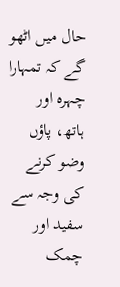حال میں اٹھو گے کہ تمہارا چہرہ اور ہاتھ، پاؤں وضو کرنے کی وجہ سے سفید اور چمک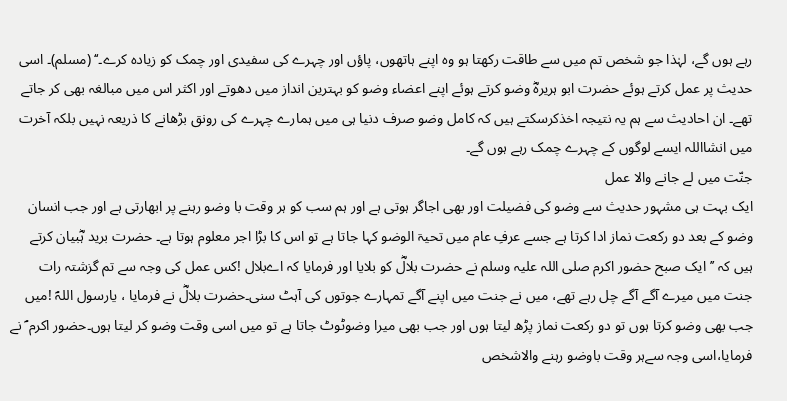رہے ہوں گے، لہٰذا جو شخص تم میں سے طاقت رکھتا ہو وہ اپنے ہاتھوں، پاؤں اور چہرے کی سفیدی اور چمک کو زیادہ کرے۔‘‘ (مسلم)۔ اسی حدیث پر عمل کرتے ہوئے حضرت ابو ہریرہؓ وضو کرتے ہوئے اپنے اعضاء وضو کو بہترین انداز میں دھوتے اور اکثر اس میں مبالغہ بھی کر جاتے تھے۔ ان احادیث سے ہم یہ نتیجہ اخذکرسکتے ہیں کہ کامل وضو صرف دنیا ہی میں ہمارے چہرے کی رونق بڑھانے کا ذریعہ نہیں بلکہ آخرت میں انشااللہ ایسے لوگوں کے چہرے چمک رہے ہوں گے۔
جنّت میں لے جانے والا عمل
ایک بہت ہی مشہور حدیث سے وضو کی فضیلت اور بھی اجاگر ہوتی ہے اور ہم سب کو ہر وقت با وضو رہنے پر ابھارتی ہے اور جب انسان وضو کے بعد دو رکعت نماز ادا کرتا ہے جسے عرفِ عام میں تحیۃ الوضو کہا جاتا ہے تو اس کا بڑا اجر معلوم ہوتا ہے۔ حضرت برید ہؓبیان کرتے ہیں کہ ’’ایک صبح حضور اکرم صلی اللہ علیہ وسلم نے حضرت بلالؓ کو بلایا اور فرمایا کہ اےبلال !کس عمل کی وجہ سے تم گزشتہ رات جنت میں میرے آگے آگے چل رہے تھے، میں نے جنت میں اپنے آگے تمہارے جوتوں کی آہٹ سنی۔حضرت بلالؓ نے فرمایا ، یارسول اللہؐ !میں جب بھی وضو کرتا ہوں تو دو رکعت نماز پڑھ لیتا ہوں اور جب بھی میرا وضوٹوٹ جاتا ہے تو میں اسی وقت وضو کر لیتا ہوں۔حضور اکرم ؐ نے فرمایا،اسی وجہ سےہر وقت باوضو رہنے والاشخص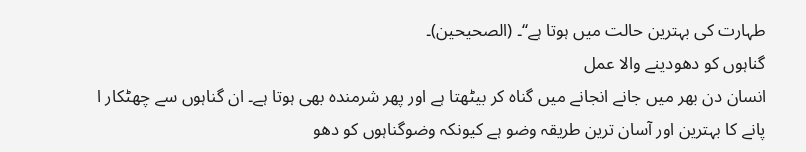طہارت کی بہترین حالت میں ہوتا ہے‘‘۔ (الصحیحین)۔
گناہوں کو دھودینے والا عمل
انسان دن بھر میں جانے انجانے میں گناہ کر بیٹھتا ہے اور پھر شرمندہ بھی ہوتا ہے۔ ان گناہوں سے چھٹکار ا پانے کا بہترین اور آسان ترین طریقہ وضو ہے کیونکہ وضوگناہوں کو دھو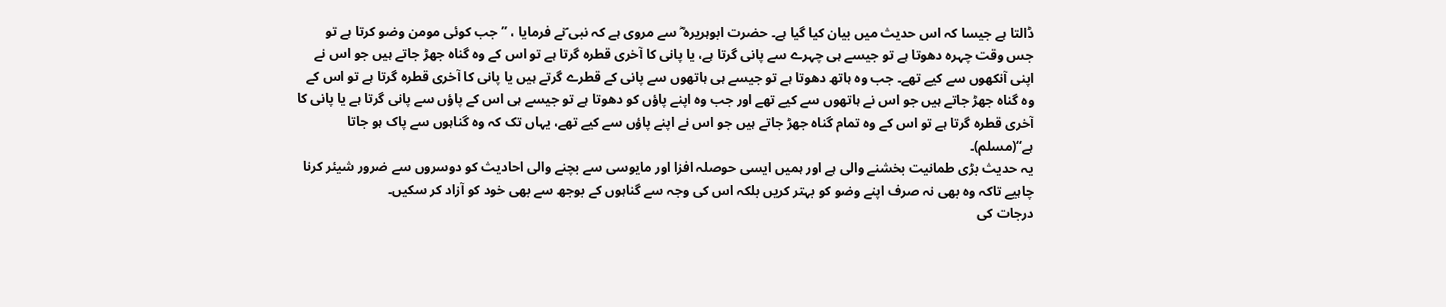ڈالتا ہے جیسا کہ اس حدیث میں بیان کیا گیا ہے۔ حضرت ابوہریرہ ؓ سے مروی ہے کہ نبی ؐنے فرمایا ، ’’جب کوئی مومن وضو کرتا ہے تو جس وقت چہرہ دھوتا ہے تو جیسے ہی چہرے سے پانی گرتا ہے، یا پانی کا آخری قطرہ گرتا ہے تو اس کے وہ گناہ جھڑ جاتے ہیں جو اس نے اپنی آنکھوں سے کیے تھے۔ جب وہ ہاتھ دھوتا ہے تو جیسے ہی ہاتھوں سے پانی کے قطرے گرتے ہیں یا پانی کا آخری قطرہ گرتا ہے تو اس کے وہ گناہ جھڑ جاتے ہیں جو اس نے ہاتھوں سے کیے تھے اور جب وہ اپنے پاؤں کو دھوتا ہے تو جیسے ہی اس کے پاؤں سے پانی گرتا ہے یا پانی کا آخری قطرہ گرتا ہے تو اس کے وہ تمام گناہ جھڑ جاتے ہیں جو اس نے اپنے پاؤں سے کیے تھے، یہاں تک کہ وہ گناہوں سے پاک ہو جاتا ہے‘‘(مسلم)۔
یہ حدیث بڑی طمانیت بخشنے والی ہے اور ہمیں ایسی حوصلہ افزا اور مایوسی سے بچنے والی احادیث کو دوسروں سے ضرور شیئر کرنا چاہیے تاکہ وہ بھی نہ صرف اپنے وضو کو بہتر کریں بلکہ اس کی وجہ سے گناہوں کے بوجھ سے بھی خود کو آزاد کر سکیں۔
درجات کی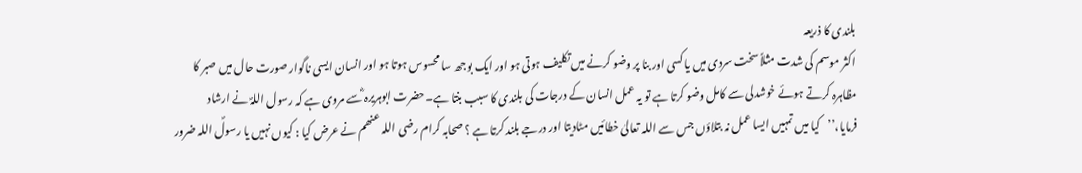بلندی کا ذریعہ
اکثر موسم کی شدت مثلاً سخت سردی میں یا کسی اور بنا پر وضو کرنے میں تکلیف ہوتی ہو اور ایک بوجھ سا محسوس ہوتا ہو اور انسان ایسی ناگوار صورت حال میں صبر کا مظاہرہ کرتے ہوئے خوشدلی سے کامل وضو کرتا ہے تو یہ عمل انسان کے درجات کی بلندی کا سبب بنتا ہے۔حضرت ابوہریرہ ؓسے مروی ہے کہ رسول اللہؐ نے ارشاد فرمایا،’’کیا میں تمہیں ایسا عمل نہ بتلاؤں جس سے اللہ تعالیٰ خطائیں مٹادیتا اور درجے بلند کرتا ہے ؟ صحابہ کرام رضی اللہ عنھم نے عرض کیا : کیوں نہیں یا رسولؐ اللہ ضرور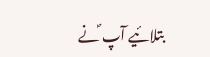بتلائیے آپ ؐنے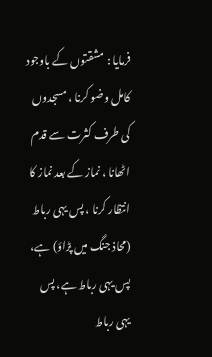فرمایا : مشقتوں کے باوجود کامل وضو کرنا ، مسجدوں کی طرف کثرت سے قدم اٹھانا ، نماز کے بعد نماز کا انتظار کرنا ، پس یہی رباط (محاذ جنگ میں پڑاؤ) ہے، پس یہی رباط ہے، پس یہی رباط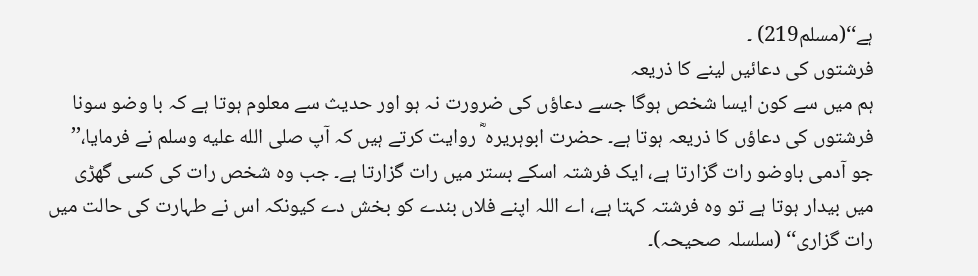ہے‘‘(مسلم219) ۔
فرشتوں کی دعائیں لینے کا ذریعہ
ہم میں سے کون ایسا شخص ہوگا جسے دعاؤں کی ضرورت نہ ہو اور حدیث سے معلوم ہوتا ہے کہ با وضو سونا فرشتوں کی دعاؤں کا ذریعہ ہوتا ہے۔ حضرت ابوہریرہ ؓ روایت کرتے ہیں کہ آپ صلى الله عليه وسلم نے فرمایا،’’ جو آدمی باوضو رات گزارتا ہے، ایک فرشتہ اسکے بستر میں رات گزارتا ہے۔ جب وہ شخص رات کی کسی گھڑی میں بیدار ہوتا ہے تو وہ فرشتہ کہتا ہے، اے اللہ اپنے فلاں بندے کو بخش دے کیونکہ اس نے طہارت کی حالت میں رات گزاری‘‘ (سلسلہ صحیحہ)۔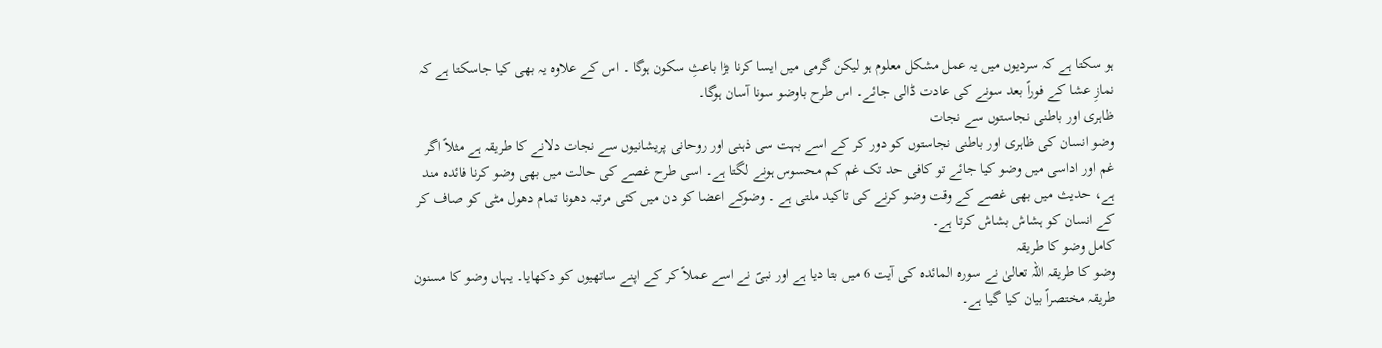ہو سکتا ہے کہ سردیوں میں یہ عمل مشکل معلوم ہو لیکن گرمی میں ایسا کرنا بڑا باعثِ سکون ہوگا ۔ اس کے علاوہ یہ بھی کیا جاسکتا ہے کہ نمازِ عشا کے فوراً بعد سونے کی عادت ڈالی جائے۔ اس طرح باوضو سونا آسان ہوگا۔
ظاہری اور باطنی نجاستوں سے نجات
وضو انسان کی ظاہری اور باطنی نجاستوں کو دور کر کے اسے بہت سی ذہنی اور روحانی پریشانیوں سے نجات دلانے کا طریقہ ہے مثلاً اگر غم اور اداسی میں وضو کیا جائے تو کافی حد تک غم کم محسوس ہونے لگتا ہے۔ اسی طرح غصے کی حالت میں بھی وضو کرنا فائدہ مند ہے، حدیث میں بھی غصے کے وقت وضو کرنے کی تاکید ملتی ہے ۔ وضوکے اعضا کو دن میں کئی مرتبہ دھونا تمام دھول مٹی کو صاف کر کے انسان کو ہشاش بشاش کرتا ہے۔
کامل وضو کا طریقہ
وضو کا طریقہ اللہ تعالیٰ نے سورہ المائدہ کی آیت 6 میں بتا دیا ہے اور نبیؐ نے اسے عملاً کر کے اپنے ساتھیوں کو دکھایا۔ یہاں وضو کا مسنون طریقہ مختصراً بیان کیا گیا ہے۔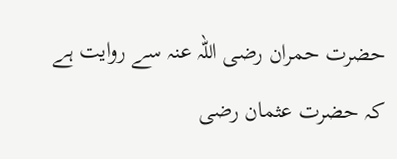حضرت حمران رضی اللہ عنہ سے روایت ہے کہ حضرت عثمان رضی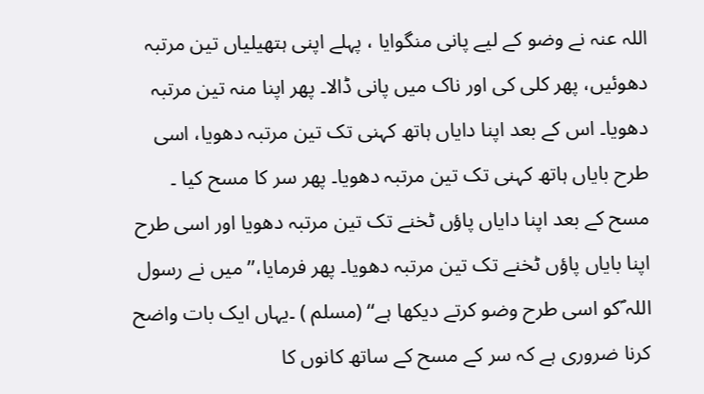اللہ عنہ نے وضو کے لیے پانی منگوایا ، پہلے اپنی ہتھیلیاں تین مرتبہ دھوئیں، پھر کلی کی اور ناک میں پانی ڈالا۔ پھر اپنا منہ تین مرتبہ دھویا۔ اس کے بعد اپنا دایاں ہاتھ کہنی تک تین مرتبہ دھویا، اسی طرح بایاں ہاتھ کہنی تک تین مرتبہ دھویا۔ پھر سر کا مسح کیا ۔ مسح کے بعد اپنا دایاں پاؤں ٹخنے تک تین مرتبہ دھویا اور اسی طرح اپنا بایاں پاؤں ٹخنے تک تین مرتبہ دھویا۔ پھر فرمایا،’’میں نے رسول اللہ ؐکو اسی طرح وضو کرتے دیکھا ہے‘‘ (مسلم ) ۔یہاں ایک بات واضح کرنا ضروری ہے کہ سر کے مسح کے ساتھ کانوں کا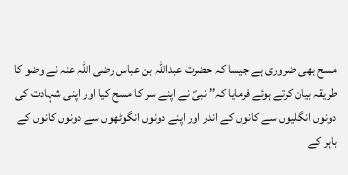مسح بھی ضروری ہے جیسا کہ حضرت عبداللہ بن عباس رضی اللہ عنہ نے وضو کا طریقہ بیان کرتے ہوئے فرمایا کہ’’ نبیؐ نے اپنے سر کا مسح کیا اور اپنی شہادت کی دونوں انگلیوں سے کانوں کے اندر اور اپنے دونوں انگوٹھوں سے دونوں کانوں کے باہر کے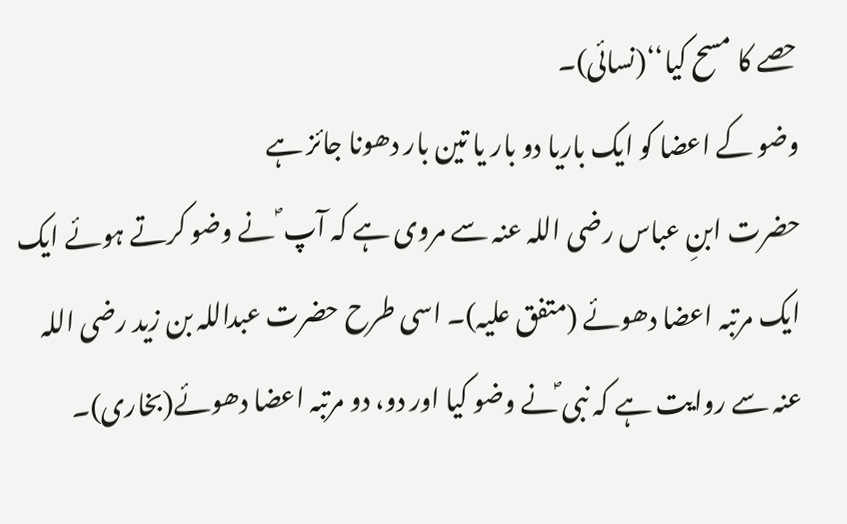حصے کا مسح کیا‘‘(نسائی)۔
وضو کے اعضا کو ایک باریا دو بار یا تین بار دھونا جائز ہے
حضرت ابنِ عباس رضی اللہ عنہ سے مروی ہے کہ آپ ؐ نے وضو کرتے ہوئے ایک ایک مرتبہ اعضا دھوئے (متفق علیہ)۔ اسی طرح حضرت عبداللہ بن زید رضی اللہ عنہ سے روایت ہے کہ نبی ؐنے وضو کیا اور دو، دو مرتبہ اعضا دھوئے(بخاری)۔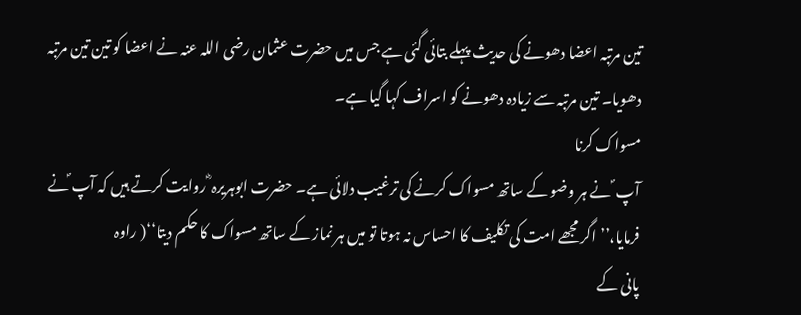تین مرتبہ اعضا دھونے کی حدیث پہلے بتائی گئی ہے جس میں حضرت عثمان رضی اللہ عنہ نے اعضا کو تین تین مرتبہ دھویا۔ تین مرتبہ سے زیادہ دھونے کو اسراف کہا گیا ہے۔
مسواک کرنا
آپ ؐ نے ہر وضو کے ساتھ مسواک کرنے کی ترغیب دلائی ہے۔ حضرت ابوہریرہ ؓ روایت کرتے ہیں کہ آپ ؐنے فرمایا،’’ اگر مجھے امت کی تکلیف کا احساس نہ ہوتا تو میں ہر نماز کے ساتھ مسواک کا حکم دیتا‘‘( راوہ
پانی کے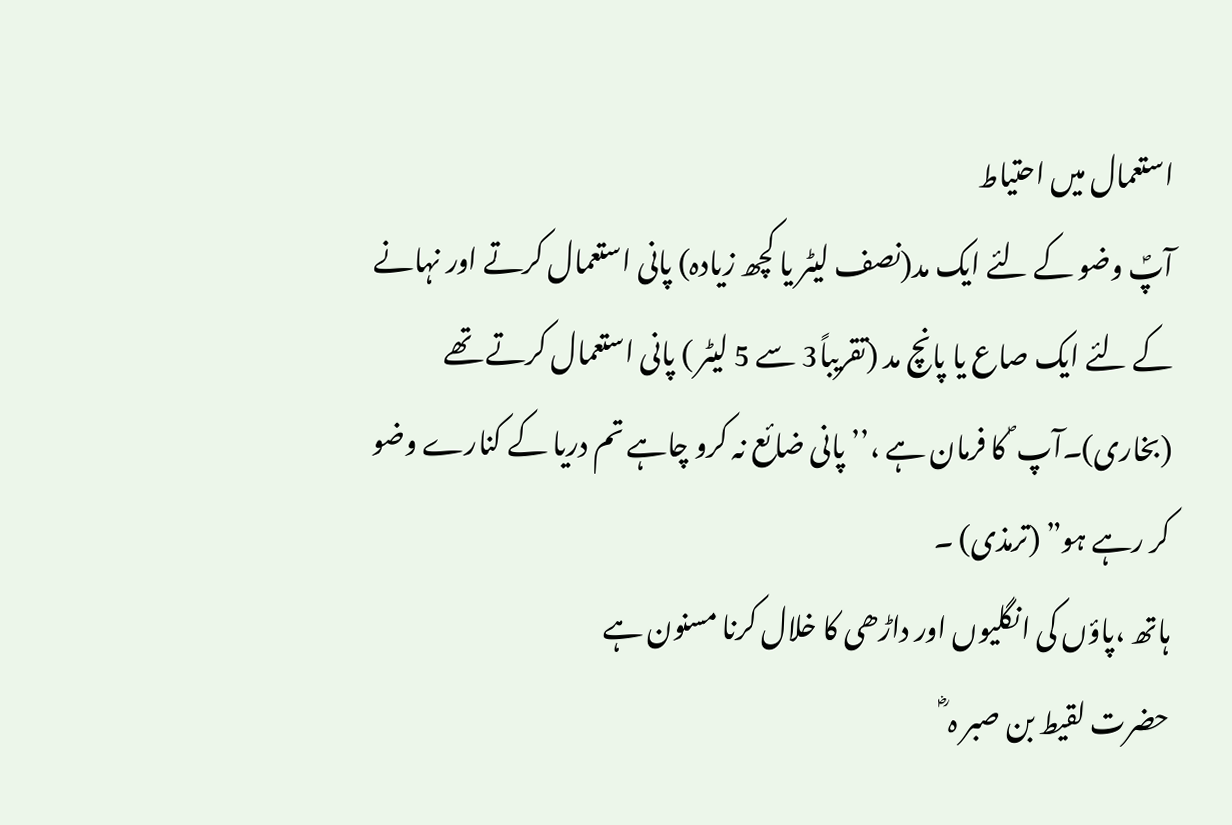استعمال میں احتیاط
آپؐ وضو کے لئے ایک مد(نصف لیٹر یا کچھ زیادہ) پانی استعمال کرتے اور نہانے کے لئے ایک صاع یا پانچ مد (تقریباً3 سے 5 لیٹر ) پانی استعمال کرتے تھے (بخاری)۔آپ ؐ کا فرمان ہے ،’’ پانی ضائع نہ کرو چاہے تم دریا کے کنارے وضو کر رہے ہو” (ترمذی) ۔
ہاتھ ،پاؤں کی انگلیوں اور داڑھی کا خلال کرنا مسنون ہے
حضرت لقیط بن صبر ہ ؓ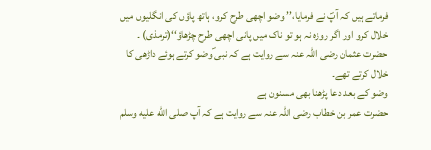فرماتے ہیں کہ آپؐ نے فرمایا،’’ وضو اچھی طرح کرو، ہاتھ پاؤں کی انگلیوں میں خلال کرو اور اگر روزہ نہ ہو تو ناک میں پانی اچھی طرح چڑھاؤ‘‘(ترمذی) ۔ حضرت عثمان رضی اللہ عنہ سے روایت ہے کہ نبی ؐوضو کرتے ہوئے داڑھی کا خلال کرتے تھے۔
وضو کے بعد دعا پڑھنا بھی مسنون ہے
حضرت عمر بن خطاب رضی اللہ عنہ سے روایت ہے کہ آپ صلى الله عليه وسلم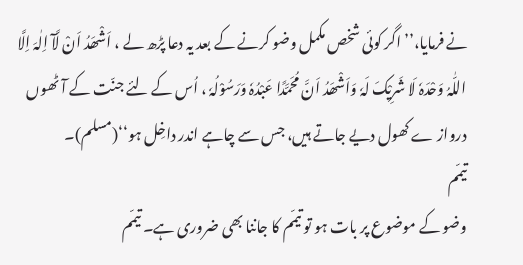نے فرمایا،’’ اگر کوئی شخص مکمل وضو کرنے کے بعد یہ دعا پڑھ لے ، اَشْھَدُ اَنْ لَّآ اِلٰہَ اِلَّا اللّٰہُ وَحْدَہٗ لَا شَرِیْکَ لَہٗ وَاَشْھَدُ اَنَّ مُحَمَّدًا عَبْدُہٗ وَرَسُوْلُہٗ ، اُس کے لئے جنّت کے آٹھوں درواز ے کھول دیے جاتے ہیں، جس سے چاہے اندر داخِل ہو‘‘(مسلم)۔
تیمّم
وضو کے موضوع پر بات ہو تو تیمّم کا جاننا بھی ضروری ہے۔ تیمّم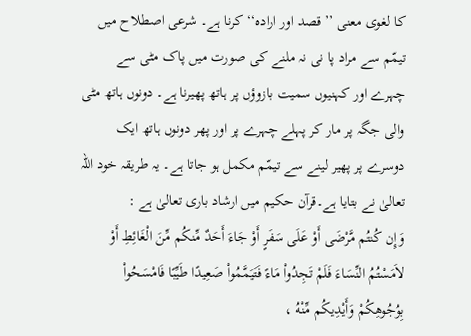کا لغوی معنی ’’قصد اور ارادہ‘‘ کرنا ہے۔ شرعی اصطلاح میں تیمّم سے مراد پا نی نہ ملنے کی صورت میں پاک مٹی سے چہرے اور کہنیوں سمیت بازوؤں پر ہاتھ پھیرنا ہے۔ دونوں ہاتھ مٹی والی جگہ پر مار کر پہلے چہرے پر اور پھر دونوں ہاتھ ایک دوسرے پر پھیر لینے سے تیمّم مکمل ہو جاتا ہے۔ یہ طریقہ خود اللہ تعالیٰ نے بتایا ہے۔قرآن حکیم میں ارشاد باری تعالیٰ ہے :
وَإِن كُنتُم مَّرْضَى أَوْ عَلَى سَفَرٍ أَوْ جَاءَ أَحَدٌ مِّنكُم مِّنَ الْغَائِطِ أَوْ لاَمَسْتُمُ النِّسَاءَ فَلَمْ تَجِدُواْ مَاءً فَتَيَمَّمُواْ صَعِيدًا طَيِّبًا فَامْسَحُواْ بِوُجُوهِكُمْ وَأَيْدِيكُم مِّنْهُ ،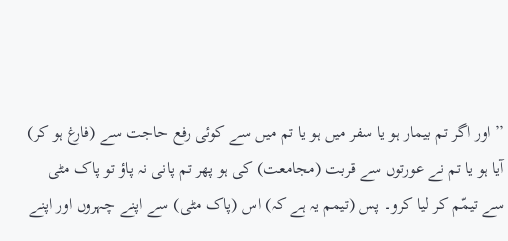’’اور اگر تم بیمار ہو یا سفر میں ہو یا تم میں سے کوئی رفع حاجت سے (فارغ ہو کر) آیا ہو یا تم نے عورتوں سے قربت (مجامعت) کی ہو پھر تم پانی نہ پاؤ تو پاک مٹی سے تیمّم کر لیا کرو۔ پس (تیمم یہ ہے کہ) اس (پاک مٹی) سے اپنے چہروں اور اپنے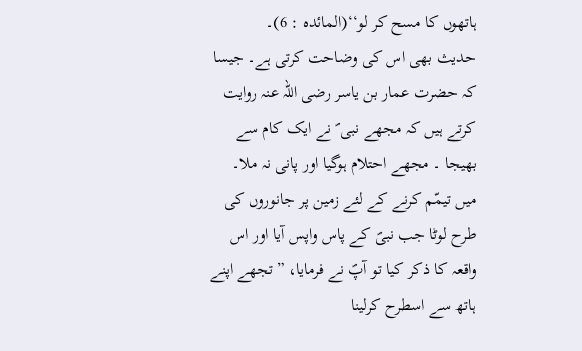ہاتھوں کا مسح کر لو‘‘(المائدہ : 6)۔
حدیث بھی اس کی وضاحت کرتی ہے۔ جیسا کہ حضرت عمار بن یاسر رضی اللہ عنہ روایت کرتے ہیں کہ مجھے نبی ؐ نے ایک کام سے بھیجا ۔ مجھے احتلام ہوگیا اور پانی نہ ملا۔ میں تیمّم کرنے کے لئے زمین پر جانوروں کی طرح لوٹا جب نبیؐ کے پاس واپس آیا اور اس واقعہ کا ذکر کیا تو آپؐ نے فرمایا، ” تجھے اپنے ہاتھ سے اسطرح کرلینا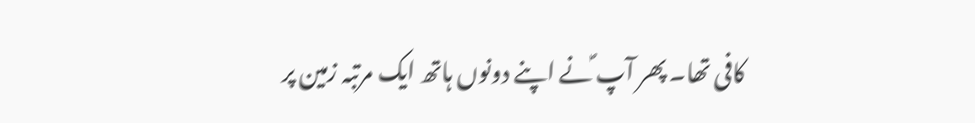کافی تھا۔ پھر آپ ؐنے اپنے دونوں ہاتھ ایک مرتبہ زمین پر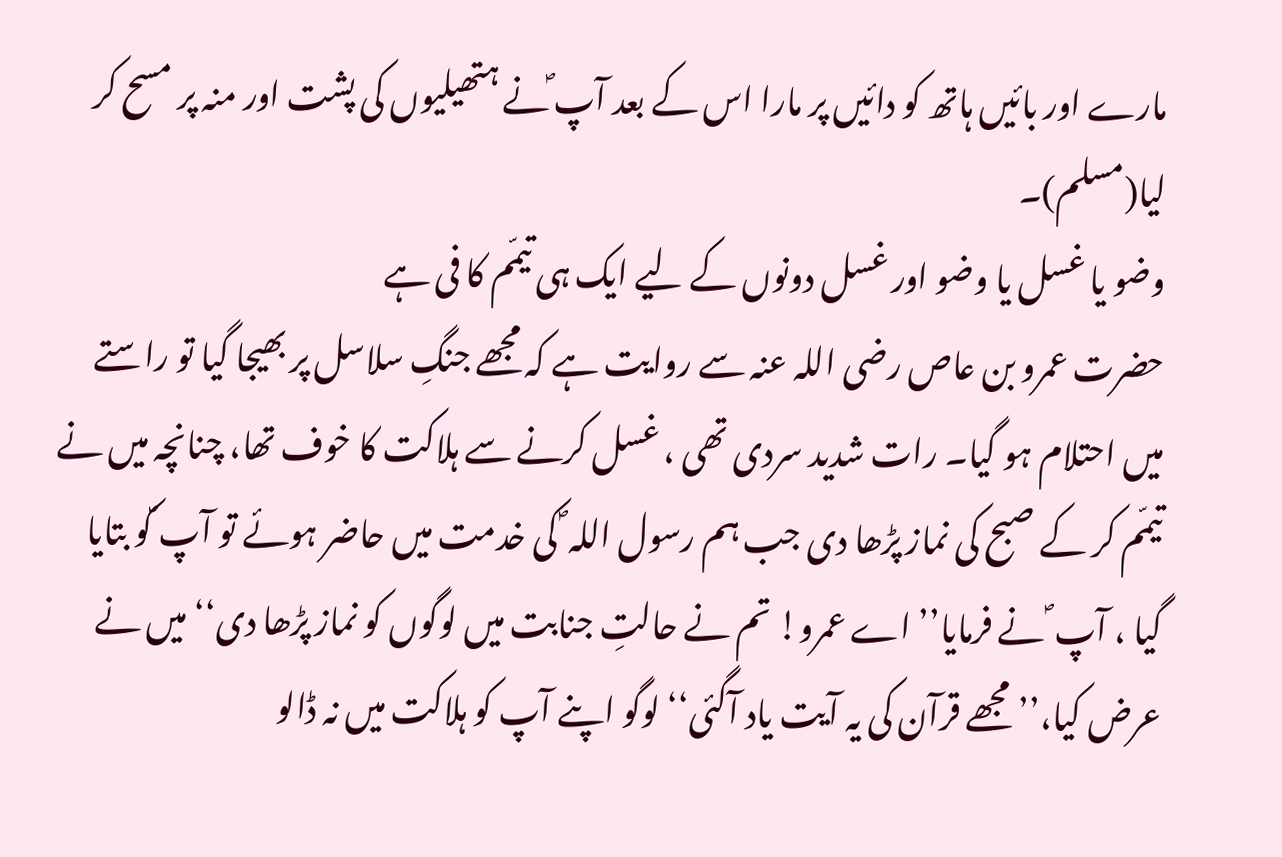مارے اور بائیں ہاتھ کو دائیں پر مارا اس کے بعد آپ ؐنے ہتھیلیوں کی پشت اور منہ پر مسح کر لیا(مسلم)۔
وضو یا غسل یا وضو اور غسل دونوں کے لیے ایک ہی تیمّم کا فی ہے
حضرت عمرو بن عاص رضی اللہ عنہ سے روایت ہے کہ مجھے جنگِ سلاسل پر بھیجا گیا تو راستے میں احتلام ہو گیا۔ رات شدید سردی تھی ، غسل کرنے سے ہلاکت کا خوف تھا، چنانچہ میں نے تیمّم کر کے صبح کی نماز پڑھا دی جب ہم رسول اللہ ؐ کی خدمت میں حاضر ہوئے تو آپ ؐکو بتایا گیا ، آپ ؐ نے فرمایا’’ اے عمرو! تم نے حالتِ جنابت میں لوگوں کو نماز پڑھا دی‘‘ میں نے عرض کیا،’’ مجھے قرآن کی یہ آیت یاد آگئی‘‘ لوگو اپنے آپ کو ہلاکت میں نہ ڈالو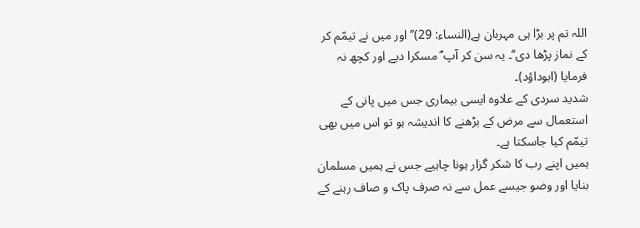اللہ تم پر بڑا ہی مہربان ہے(النساء: 29)’’ اور میں نے تیمّم کر کے نماز پڑھا دی‘‘۔ یہ سن کر آپ ؐ مسکرا دیے اور کچھ نہ فرمایا (ابوداؤد)۔
شدید سردی کے علاوہ ایسی بیماری جس میں پانی کے استعمال سے مرض کے بڑھنے کا اندیشہ ہو تو اس میں بھی تیمّم کیا جاسکتا ہے۔
ہمیں اپنے رب کا شکر گزار ہونا چاہیے جس نے ہمیں مسلمان بنایا اور وضو جیسے عمل سے نہ صرف پاک و صاف رہنے کے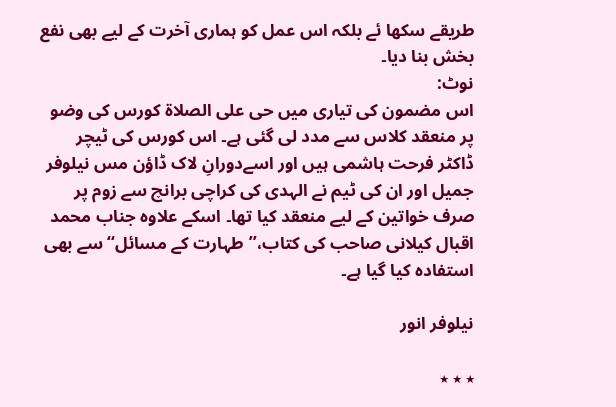طریقے سکھا ئے بلکہ اس عمل کو ہماری آخرت کے لیے بھی نفع بخش بنا دیا۔
نوٹ:
اس مضمون کی تیاری میں حی علی الصلاۃ کورس کی وضو پر منعقد کلاس سے مدد لی گئی ہے۔ اس کورس کی ٹیچر ڈاکٹر فرحت ہاشمی ہیں اور اسےدورانِ لاک ڈاؤن مس نیلوفر جمیل اور ان کی ٹیم نے الہدی کی کراچی برانچ سے زوم پر صرف خواتین کے لیے منعقد کیا تھا۔ اسکے علاوہ جناب محمد اقبال کیلانی صاحب کی کتاب،’’طہارت کے مسائل‘‘ سے بھی استفادہ کیا گیا ہے۔

نیلوفر انور

٭ ٭ ٭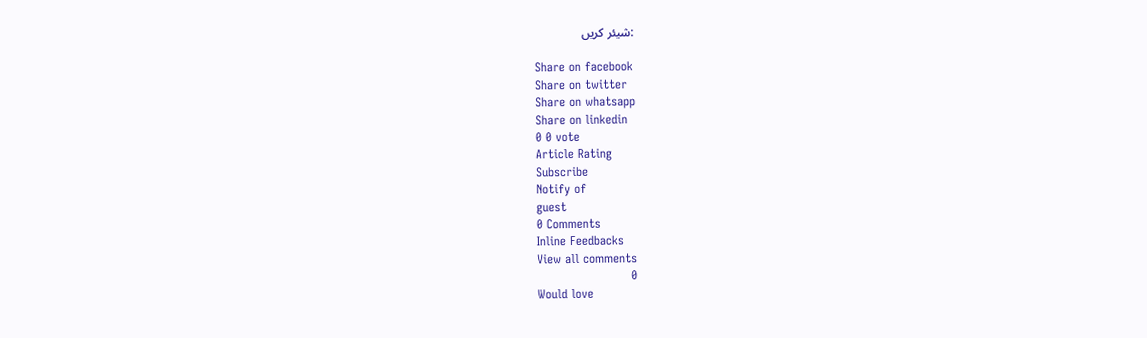:شیئر کریں

Share on facebook
Share on twitter
Share on whatsapp
Share on linkedin
0 0 vote
Article Rating
Subscribe
Notify of
guest
0 Comments
Inline Feedbacks
View all comments
0
Would love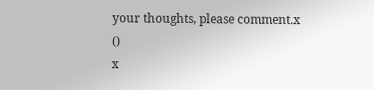your thoughts, please comment.x
()
x